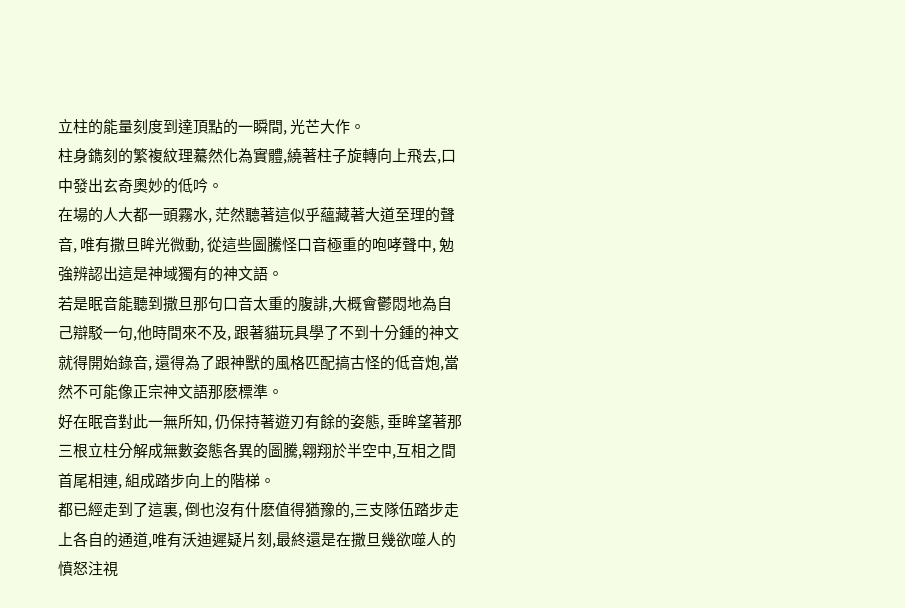立柱的能量刻度到達頂點的一瞬間, 光芒大作。
柱身鐫刻的繁複紋理驀然化為實體,繞著柱子旋轉向上飛去,口中發出玄奇奧妙的低吟。
在場的人大都一頭霧水, 茫然聽著這似乎蘊藏著大道至理的聲音, 唯有撒旦眸光微動, 從這些圖騰怪口音極重的咆哮聲中, 勉強辨認出這是神域獨有的神文語。
若是眠音能聽到撒旦那句口音太重的腹誹,大概會鬱悶地為自己辯駁一句,他時間來不及, 跟著貓玩具學了不到十分鍾的神文就得開始錄音, 還得為了跟神獸的風格匹配搞古怪的低音炮,當然不可能像正宗神文語那麽標準。
好在眠音對此一無所知, 仍保持著遊刃有餘的姿態, 垂眸望著那三根立柱分解成無數姿態各異的圖騰,翱翔於半空中,互相之間首尾相連, 組成踏步向上的階梯。
都已經走到了這裏, 倒也沒有什麽值得猶豫的,三支隊伍踏步走上各自的通道,唯有沃迪遲疑片刻,最終還是在撒旦幾欲噬人的憤怒注視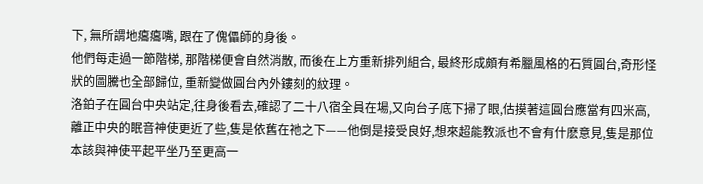下, 無所謂地癟癟嘴, 跟在了傀儡師的身後。
他們每走過一節階梯, 那階梯便會自然消散, 而後在上方重新排列組合, 最終形成頗有希臘風格的石質圓台,奇形怪狀的圖騰也全部歸位, 重新變做圓台內外鏤刻的紋理。
洛鉑子在圓台中央站定,往身後看去,確認了二十八宿全員在場,又向台子底下掃了眼,估摸著這圓台應當有四米高,離正中央的眠音神使更近了些,隻是依舊在祂之下——他倒是接受良好,想來超能教派也不會有什麽意見,隻是那位本該與神使平起平坐乃至更高一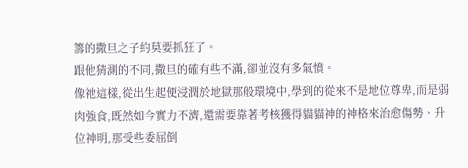籌的撒旦之子約莫要抓狂了。
跟他猜測的不同,撒旦的確有些不滿,卻並沒有多氣憤。
像祂這樣,從出生起便浸潤於地獄那般環境中,學到的從來不是地位尊卑,而是弱肉強食,既然如今實力不濟,還需要靠著考核獲得貓貓神的神格來治愈傷勢、升位神明,那受些委屈倒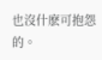也沒什麽可抱怨的。